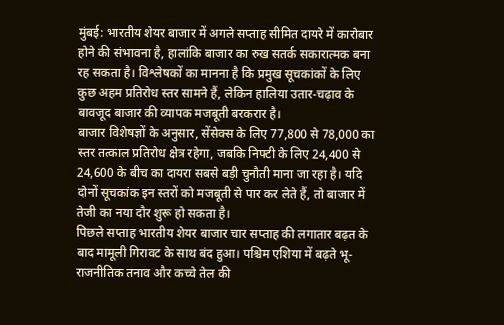मुंबई: भारतीय शेयर बाजार में अगले सप्ताह सीमित दायरे में कारोबार होने की संभावना है, हालांकि बाजार का रुख सतर्क सकारात्मक बना रह सकता है। विश्लेषकों का मानना है कि प्रमुख सूचकांकों के लिए कुछ अहम प्रतिरोध स्तर सामने हैं, लेकिन हालिया उतार-चढ़ाव के बावजूद बाजार की व्यापक मजबूती बरकरार है।
बाजार विशेषज्ञों के अनुसार, सेंसेक्स के लिए 77,800 से 78,000 का स्तर तत्काल प्रतिरोध क्षेत्र रहेगा, जबकि निफ्टी के लिए 24,400 से 24,600 के बीच का दायरा सबसे बड़ी चुनौती माना जा रहा है। यदि दोनों सूचकांक इन स्तरों को मजबूती से पार कर लेते हैं, तो बाजार में तेजी का नया दौर शुरू हो सकता है।
पिछले सप्ताह भारतीय शेयर बाजार चार सप्ताह की लगातार बढ़त के बाद मामूली गिरावट के साथ बंद हुआ। पश्चिम एशिया में बढ़ते भू-राजनीतिक तनाव और कच्चे तेल की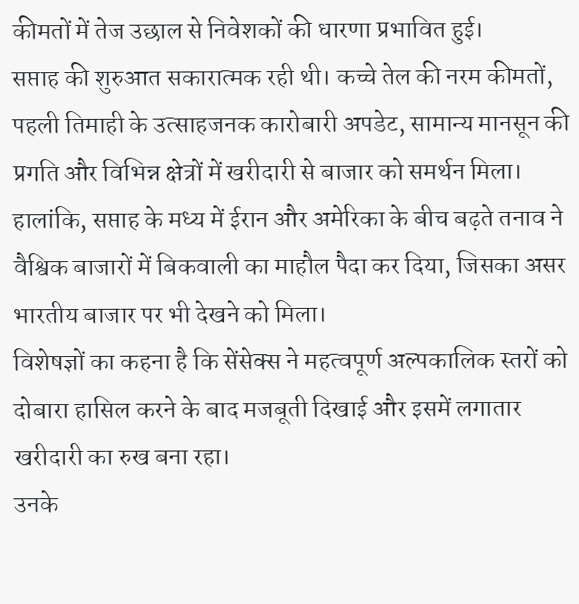कीमतों में तेज उछाल से निवेशकों की धारणा प्रभावित हुई।
सप्ताह की शुरुआत सकारात्मक रही थी। कच्चे तेल की नरम कीमतों, पहली तिमाही के उत्साहजनक कारोबारी अपडेट, सामान्य मानसून की प्रगति और विभिन्न क्षेत्रों में खरीदारी से बाजार को समर्थन मिला। हालांकि, सप्ताह के मध्य में ईरान और अमेरिका के बीच बढ़ते तनाव ने वैश्विक बाजारों में बिकवाली का माहौल पैदा कर दिया, जिसका असर भारतीय बाजार पर भी देखने को मिला।
विशेषज्ञों का कहना है कि सेंसेक्स ने महत्वपूर्ण अल्पकालिक स्तरों को दोबारा हासिल करने के बाद मजबूती दिखाई और इसमें लगातार खरीदारी का रुख बना रहा।
उनके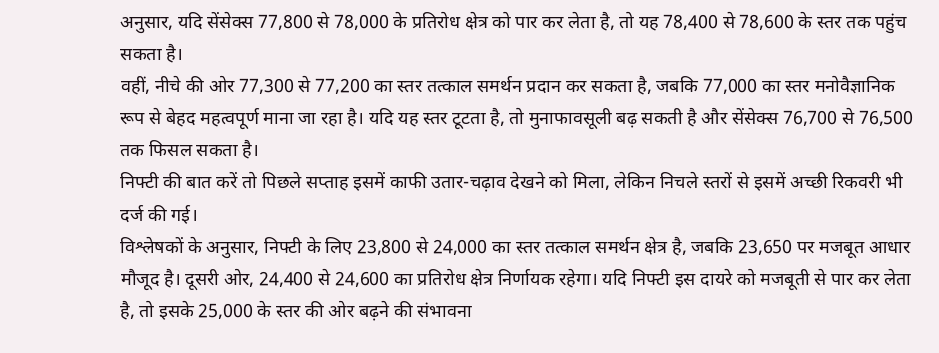अनुसार, यदि सेंसेक्स 77,800 से 78,000 के प्रतिरोध क्षेत्र को पार कर लेता है, तो यह 78,400 से 78,600 के स्तर तक पहुंच सकता है।
वहीं, नीचे की ओर 77,300 से 77,200 का स्तर तत्काल समर्थन प्रदान कर सकता है, जबकि 77,000 का स्तर मनोवैज्ञानिक रूप से बेहद महत्वपूर्ण माना जा रहा है। यदि यह स्तर टूटता है, तो मुनाफावसूली बढ़ सकती है और सेंसेक्स 76,700 से 76,500 तक फिसल सकता है।
निफ्टी की बात करें तो पिछले सप्ताह इसमें काफी उतार-चढ़ाव देखने को मिला, लेकिन निचले स्तरों से इसमें अच्छी रिकवरी भी दर्ज की गई।
विश्लेषकों के अनुसार, निफ्टी के लिए 23,800 से 24,000 का स्तर तत्काल समर्थन क्षेत्र है, जबकि 23,650 पर मजबूत आधार मौजूद है। दूसरी ओर, 24,400 से 24,600 का प्रतिरोध क्षेत्र निर्णायक रहेगा। यदि निफ्टी इस दायरे को मजबूती से पार कर लेता है, तो इसके 25,000 के स्तर की ओर बढ़ने की संभावना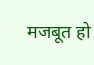मजबूत हो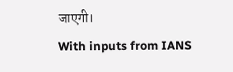जाएगी।
With inputs from IANS